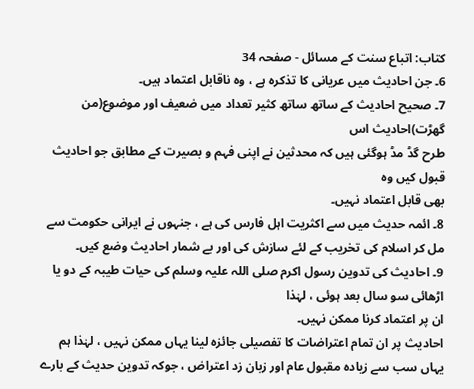کتاب: اتباع سنت کے مسائل - صفحہ 34
6۔ جن احادیث میں عریانی کا تذکرہ ہے ، وہ ناقابل اعتماد ہیں۔
7۔ صحیح احادیث کے ساتھ ساتھ کثیر تعداد میں ضعیف اور موضوع(من گھڑت)احادیث اس
طرح گڈ مڈ ہوگئی ہیں کہ محدثین نے اپنی فہم و بصیرت کے مطابق جو احادیث قبول کیں وہ
بھی قابل اعتماد نہیں۔
8۔ ائمہ حدیث میں سے اکثریت اہل فارس کی ہے ، جنہوں نے ایرانی حکومت سے مل کر اسلام کی تخریب کے لئے سازش کی اور بے شمار احادیث وضع کیں۔
9۔ احادیث کی تدوین رسول اکرم صلی اللہ علیہ وسلم کی حیات طیبہ کے دو یا اڑھائی سو سال بعد ہوئی ، لہٰذا
ان پر اعتماد کرنا ممکن نہیں۔
احادیث پر ان تمام اعتراضات کا تفصیلی جائزہ لینا یہاں ممکن نہیں ، لہٰذا ہم یہاں سب سے زیادہ مقبول عام اور زبان زد اعتراض ، جوکہ تدوین حدیث کے بارے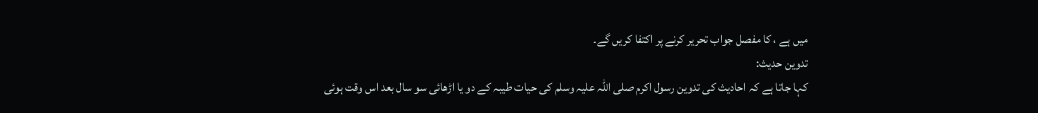میں ہے ، کا مفصل جواب تحریر کرنے پر اکتفا کریں گے۔
تدوین حدیث:
کہا جاتا ہے کہ احادیث کی تدوین رسول اکرم صلی اللہ علیہ وسلم کی حیات طیبہ کے دو یا اڑھائی سو سال بعد اس وقت ہوئی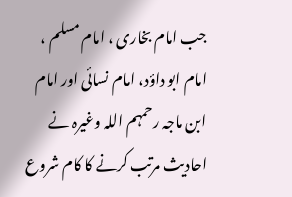جب امام بخاری ، امام مسلم ، امام ابو داؤد، امام نسائی اور امام ابن ماجہ رحمہم اللہ وغیرہ نے احادیث مرتب کرنے کا کام شروع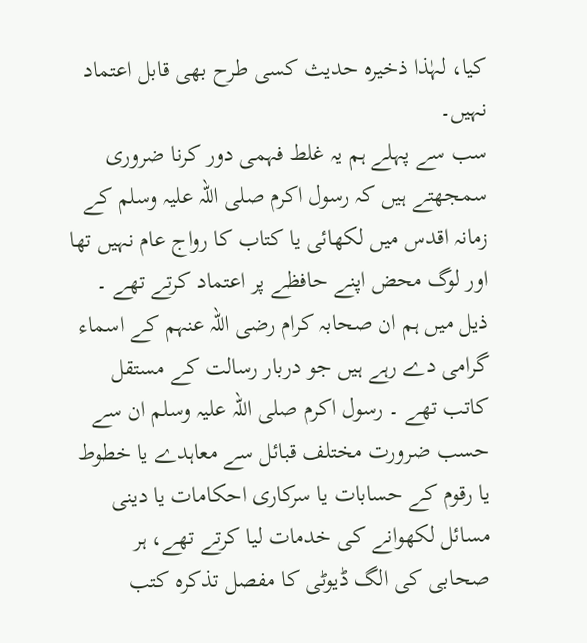کیا، لہٰذا ذخیرہ حدیث کسی طرح بھی قابل اعتماد نہیں۔
سب سے پہلے ہم یہ غلط فہمی دور کرنا ضروری سمجھتے ہیں کہ رسول اکرم صلی اللہ علیہ وسلم کے زمانہ اقدس میں لکھائی یا کتاب کا رواج عام نہیں تھا اور لوگ محض اپنے حافظے پر اعتماد کرتے تھے ۔ ذیل میں ہم ان صحابہ کرام رضی اللہ عنہم کے اسماء گرامی دے رہے ہیں جو دربار رسالت کے مستقل کاتب تھے ۔ رسول اکرم صلی اللہ علیہ وسلم ان سے حسب ضرورت مختلف قبائل سے معاہدے یا خطوط یا رقوم کے حسابات یا سرکاری احکامات یا دینی مسائل لکھوانے کی خدمات لیا کرتے تھے، ہر صحابی کی الگ ڈیوٹی کا مفصل تذکرہ کتب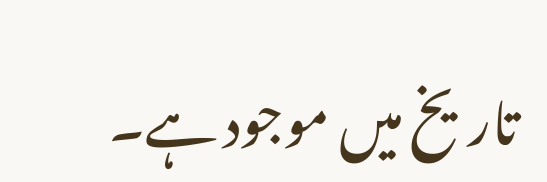تاریخ میں موجود ہے۔